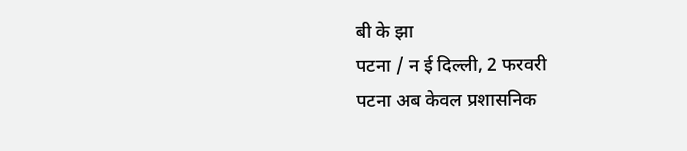बी के झा
पटना / न ई दिल्ली, 2 फरवरी
पटना अब केवल प्रशासनिक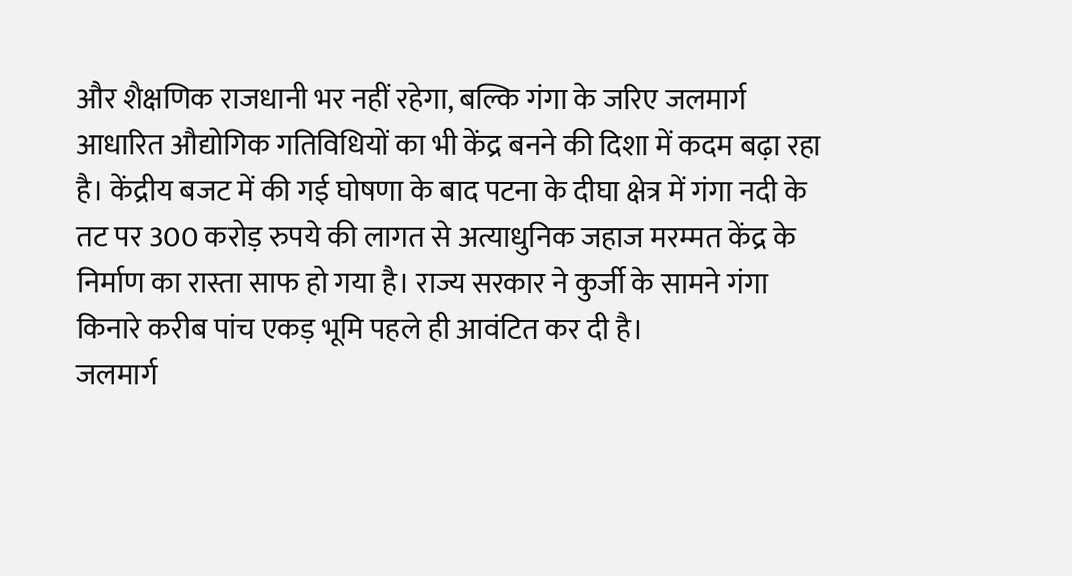और शैक्षणिक राजधानी भर नहीं रहेगा, बल्कि गंगा के जरिए जलमार्ग आधारित औद्योगिक गतिविधियों का भी केंद्र बनने की दिशा में कदम बढ़ा रहा है। केंद्रीय बजट में की गई घोषणा के बाद पटना के दीघा क्षेत्र में गंगा नदी के तट पर 300 करोड़ रुपये की लागत से अत्याधुनिक जहाज मरम्मत केंद्र के निर्माण का रास्ता साफ हो गया है। राज्य सरकार ने कुर्जी के सामने गंगा किनारे करीब पांच एकड़ भूमि पहले ही आवंटित कर दी है।
जलमार्ग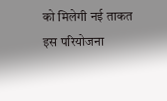को मिलेगी नई ताकत
इस परियोजना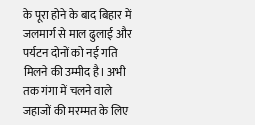के पूरा होने के बाद बिहार में जलमार्ग से माल ढुलाई और पर्यटन दोनों को नई गति मिलने की उम्मीद है। अभी तक गंगा में चलने वाले जहाजों की मरम्मत के लिए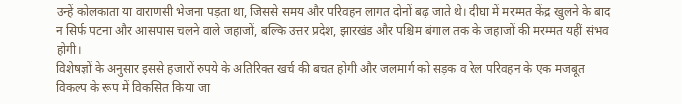उन्हें कोलकाता या वाराणसी भेजना पड़ता था, जिससे समय और परिवहन लागत दोनों बढ़ जाते थे। दीघा में मरम्मत केंद्र खुलने के बाद न सिर्फ पटना और आसपास चलने वाले जहाजों, बल्कि उत्तर प्रदेश, झारखंड और पश्चिम बंगाल तक के जहाजों की मरम्मत यहीं संभव होगी।
विशेषज्ञों के अनुसार इससे हजारों रुपये के अतिरिक्त खर्च की बचत होगी और जलमार्ग को सड़क व रेल परिवहन के एक मजबूत विकल्प के रूप में विकसित किया जा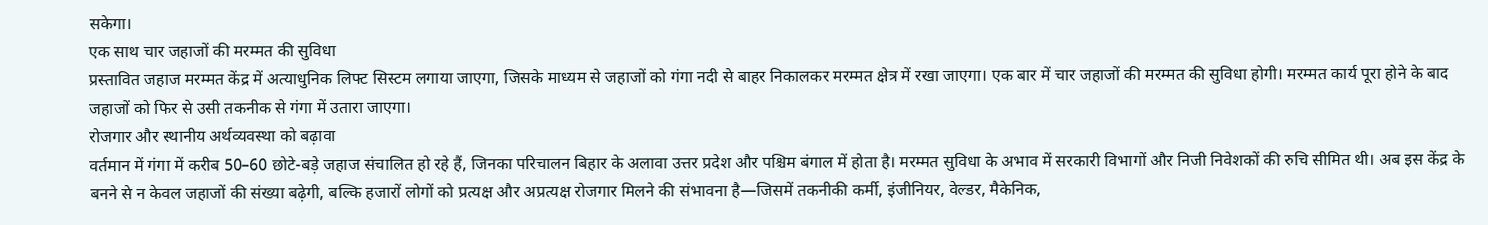सकेगा।
एक साथ चार जहाजों की मरम्मत की सुविधा
प्रस्तावित जहाज मरम्मत केंद्र में अत्याधुनिक लिफ्ट सिस्टम लगाया जाएगा, जिसके माध्यम से जहाजों को गंगा नदी से बाहर निकालकर मरम्मत क्षेत्र में रखा जाएगा। एक बार में चार जहाजों की मरम्मत की सुविधा होगी। मरम्मत कार्य पूरा होने के बाद जहाजों को फिर से उसी तकनीक से गंगा में उतारा जाएगा।
रोजगार और स्थानीय अर्थव्यवस्था को बढ़ावा
वर्तमान में गंगा में करीब 50–60 छोटे-बड़े जहाज संचालित हो रहे हैं, जिनका परिचालन बिहार के अलावा उत्तर प्रदेश और पश्चिम बंगाल में होता है। मरम्मत सुविधा के अभाव में सरकारी विभागों और निजी निवेशकों की रुचि सीमित थी। अब इस केंद्र के बनने से न केवल जहाजों की संख्या बढ़ेगी, बल्कि हजारों लोगों को प्रत्यक्ष और अप्रत्यक्ष रोजगार मिलने की संभावना है—जिसमें तकनीकी कर्मी, इंजीनियर, वेल्डर, मैकेनिक,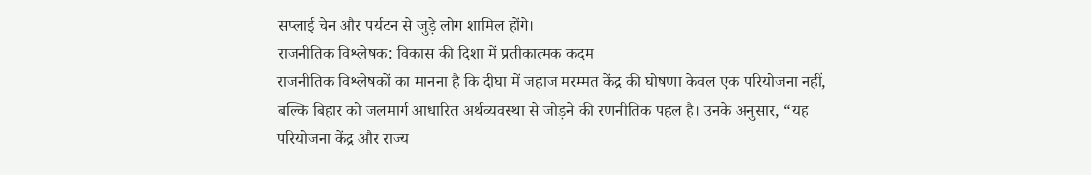सप्लाई चेन और पर्यटन से जुड़े लोग शामिल होंगे।
राजनीतिक विश्लेषक: विकास की दिशा में प्रतीकात्मक कदम
राजनीतिक विश्लेषकों का मानना है कि दीघा में जहाज मरम्मत केंद्र की घोषणा केवल एक परियोजना नहीं, बल्कि बिहार को जलमार्ग आधारित अर्थव्यवस्था से जोड़ने की रणनीतिक पहल है। उनके अनुसार, “यह परियोजना केंद्र और राज्य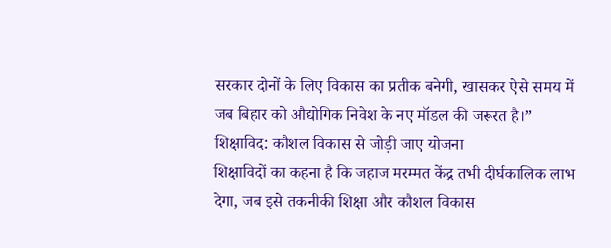सरकार दोनों के लिए विकास का प्रतीक बनेगी, खासकर ऐसे समय में जब बिहार को औद्योगिक निवेश के नए मॉडल की जरूरत है।”
शिक्षाविद: कौशल विकास से जोड़ी जाए योजना
शिक्षाविदों का कहना है कि जहाज मरम्मत केंद्र तभी दीर्घकालिक लाभ देगा, जब इसे तकनीकी शिक्षा और कौशल विकास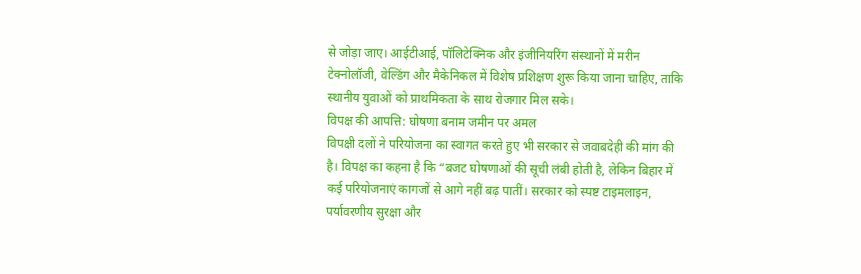से जोड़ा जाए। आईटीआई, पॉलिटेक्निक और इंजीनियरिंग संस्थानों में मरीन टेक्नोलॉजी, वेल्डिंग और मैकेनिकल में विशेष प्रशिक्षण शुरू किया जाना चाहिए, ताकि स्थानीय युवाओं को प्राथमिकता के साथ रोजगार मिल सके।
विपक्ष की आपत्ति: घोषणा बनाम जमीन पर अमल
विपक्षी दलों ने परियोजना का स्वागत करते हुए भी सरकार से जवाबदेही की मांग की है। विपक्ष का कहना है कि “बजट घोषणाओं की सूची लंबी होती है, लेकिन बिहार में कई परियोजनाएं कागजों से आगे नहीं बढ़ पातीं। सरकार को स्पष्ट टाइमलाइन, पर्यावरणीय सुरक्षा और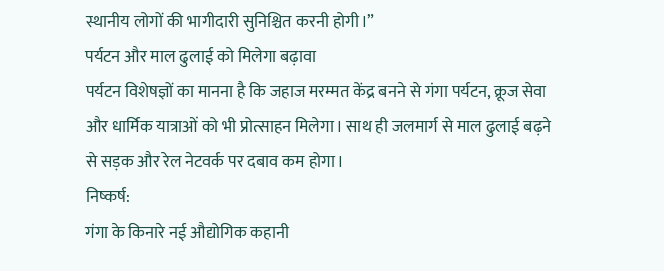स्थानीय लोगों की भागीदारी सुनिश्चित करनी होगी।”
पर्यटन और माल ढुलाई को मिलेगा बढ़ावा
पर्यटन विशेषज्ञों का मानना है कि जहाज मरम्मत केंद्र बनने से गंगा पर्यटन, क्रूज सेवा और धार्मिक यात्राओं को भी प्रोत्साहन मिलेगा। साथ ही जलमार्ग से माल ढुलाई बढ़ने से सड़क और रेल नेटवर्क पर दबाव कम होगा।
निष्कर्ष:
गंगा के किनारे नई औद्योगिक कहानी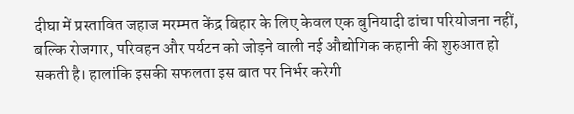दीघा में प्रस्तावित जहाज मरम्मत केंद्र बिहार के लिए केवल एक बुनियादी ढांचा परियोजना नहीं, बल्कि रोजगार, परिवहन और पर्यटन को जोड़ने वाली नई औद्योगिक कहानी की शुरुआत हो सकती है। हालांकि इसकी सफलता इस बात पर निर्भर करेगी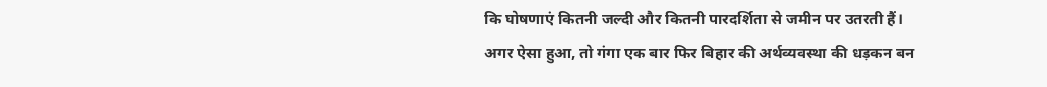कि घोषणाएं कितनी जल्दी और कितनी पारदर्शिता से जमीन पर उतरती हैं।
अगर ऐसा हुआ, तो गंगा एक बार फिर बिहार की अर्थव्यवस्था की धड़कन बन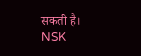सकती है।
NSK